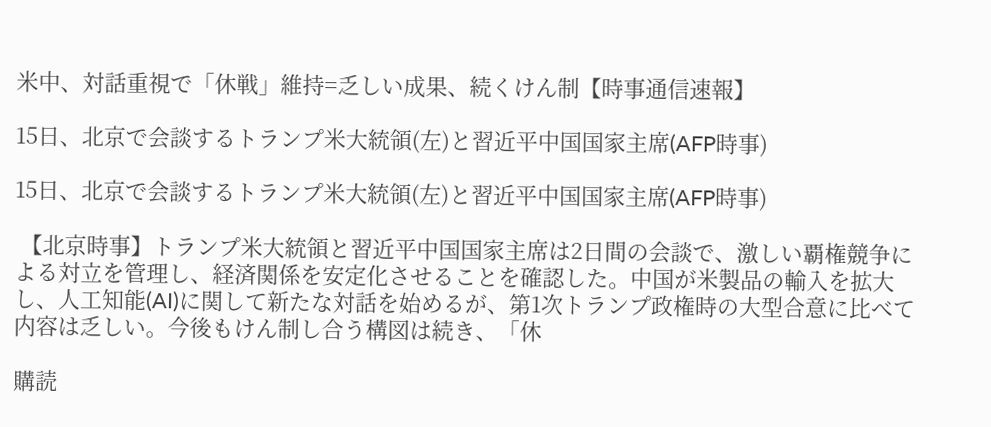米中、対話重視で「休戦」維持=乏しい成果、続くけん制【時事通信速報】

15日、北京で会談するトランプ米大統領(左)と習近平中国国家主席(AFP時事)

15日、北京で会談するトランプ米大統領(左)と習近平中国国家主席(AFP時事)

 【北京時事】トランプ米大統領と習近平中国国家主席は2日間の会談で、激しい覇権競争による対立を管理し、経済関係を安定化させることを確認した。中国が米製品の輸入を拡大し、人工知能(AI)に関して新たな対話を始めるが、第1次トランプ政権時の大型合意に比べて内容は乏しい。今後もけん制し合う構図は続き、「休

購読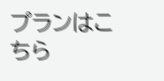プランはこちら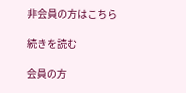非会員の方はこちら

続きを読む

会員の方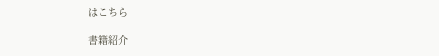はこちら

書籍紹介